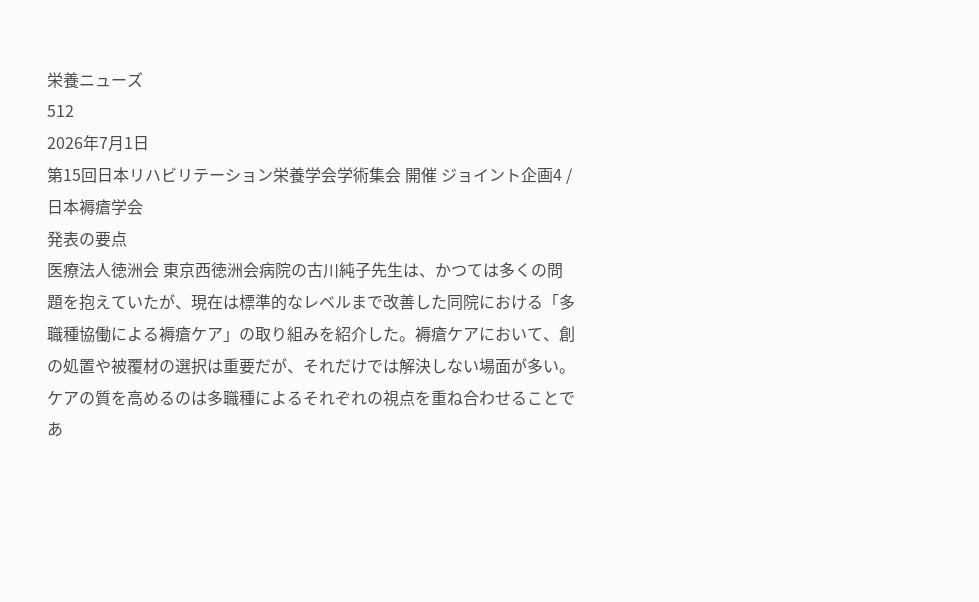栄養ニューズ
512
2026年7月1日
第15回日本リハビリテーション栄養学会学術集会 開催 ジョイント企画4 /日本褥瘡学会
発表の要点
医療法人徳洲会 東京西徳洲会病院の古川純子先生は、かつては多くの問題を抱えていたが、現在は標準的なレベルまで改善した同院における「多職種協働による褥瘡ケア」の取り組みを紹介した。褥瘡ケアにおいて、創の処置や被覆材の選択は重要だが、それだけでは解決しない場面が多い。ケアの質を高めるのは多職種によるそれぞれの視点を重ね合わせることであ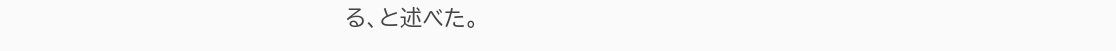る、と述べた。